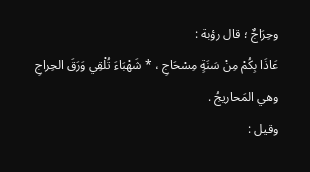وحِرَاجٌ ؛ قال رؤبة :
عَاذَا بِكُمْ مِنْ سَنَةٍ مِسْحَاجِ ، * شَهْبَاءَ تُلْقِي وَرَقَ الحِراجِ
وهي المَحاريجُ .
وقيل :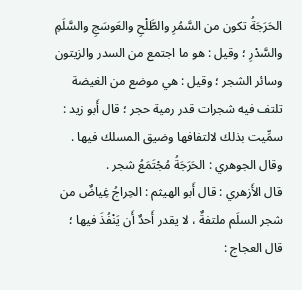الحَرَجَةُ تكون من السَّمُرِ والطَّلْحِ والعَوسَجِ والسَّلَمِ والسَّدْرِ ؛ وقيل : هو ما اجتمع من السدر والزيتون وسائر الشجر ؛ وقيل : هي موضع من الغيضة تلتف فيه شجرات قدر رمية حجر ؛ قال أَبو زيد : سمِّيت بذلك لالتفافها وضيق المسلك فيها .
وقال الجوهري : الحَرَجَةُ مُجْتَمَعُ شجر .
قال الأَزهري : قال أَبو الهيثم : الحِراجُ غِياضٌ من شجر السلَم ملتفةٌ ، لا يقدر أَحدٌ أَن يَنْفُذَ فيها ؛ قال العجاج :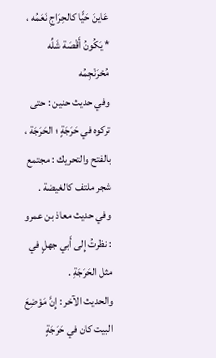عَاينَ حَيًّا كالحِرَاجِ نَعَمُه ، * يَكُونُ أَقْصَة شَلِّه مُحْرَنْجِمُه
وفي حديث حنين : حتى تركوه في حَرَجَةٍ ؛ الحَرَجَة ، بالفتح والتحريك : مجتمع شجر ملتف كالغيضة .
وفي حديث معاذ بن عمرو : نظرتُ إِلى أَبي جهلٍ في مثل الحَرَجَةِ .
والحديث الآخر : إِنَّ مَوْضِعَ البيت كان في حَرَجَةٍ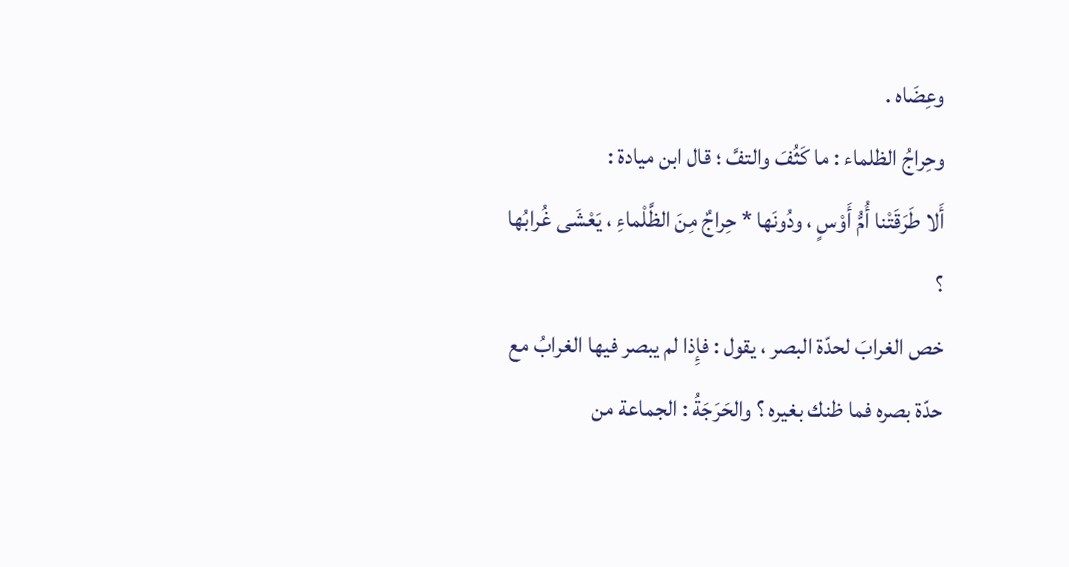وعِضَاه .
وحِراجُ الظلماء : ما كَثُفَ والتفَّ ؛ قال ابن ميادة :
أَلا طَرَقَتْنا أُمُّ أَوْسٍ ، ودُونَها * حِراجٌ مِنَ الظَّلْماءِ ، يَعْشَى غُرابُها ؟
خص الغرابَ لحدّة البصر ، يقول : فإِذا لم يبصر فيها الغرابُ مع حدّة بصره فما ظنك بغيره ؟ والحَرَجَةُ : الجماعة من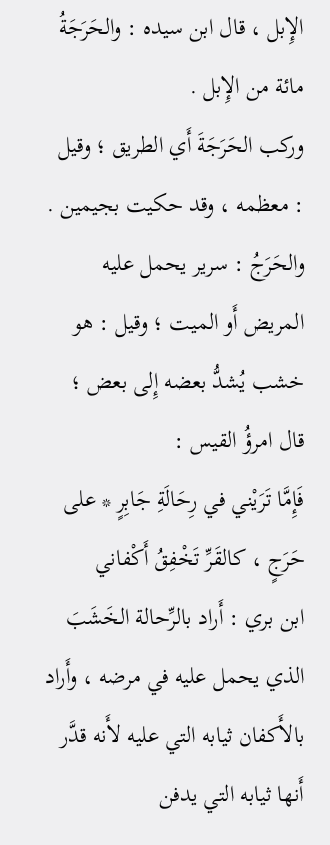الإِبل ، قال ابن سيده : والحَرَجَةُ مائة من الإِبل .
وركب الحَرَجَةَ أَي الطريق ؛ وقيل : معظمه ، وقد حكيت بجيمين .
والحَرَجُ : سرير يحمل عليه المريض أَو الميت ؛ وقيل : هو خشب يُشدُّ بعضه إِلى بعض ؛ قال امرؤُ القيس :
فَإِمَّا تَرَيْني في رِحَالَةِ جَابِرٍ * على حَرَجٍ ، كالقَرِّ تَخْفِقُ أَكْفاني
ابن بري : أَراد بالرِّحالة الخَشَبَ الذي يحمل عليه في مرضه ، وأَراد بالأَكفان ثيابه التي عليه لأَنه قدَّر أَنها ثيابه التي يدفن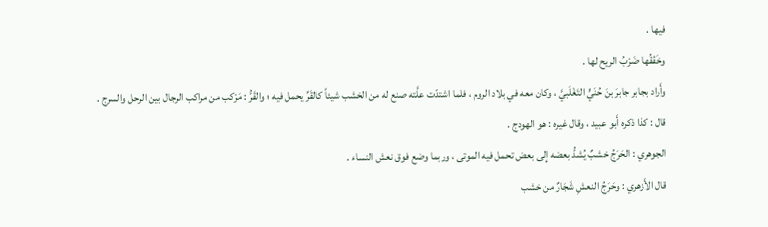فيها .
وخَفْقُها ضَرْبُ الريح لها .
وأَراد بجابر جابرَ بنَ حُنَيٍّ التَغْلَبيَّ ، وكان معه في بلاد الروم ، فلما اشتدّت علَّته صنع له من الخشب شيئاً كالقَرِّ يحمل فيه ؛ والقَرُّ : مَرْكب من مراكب الرجال بين الرحل والسرج .
قال : كذا ذكره أَبو عبيد ، وقال غيره : هو الهودج .
الجوهري : الحَرَجُ خشبٌ يُشدُّ بعضه إِلى بعض تحمل فيه الموتى ، وربما وضع فوق نعش النساء .
قال الأَزهري : وحَرَجُ النعشِ شَجَارٌ من خشب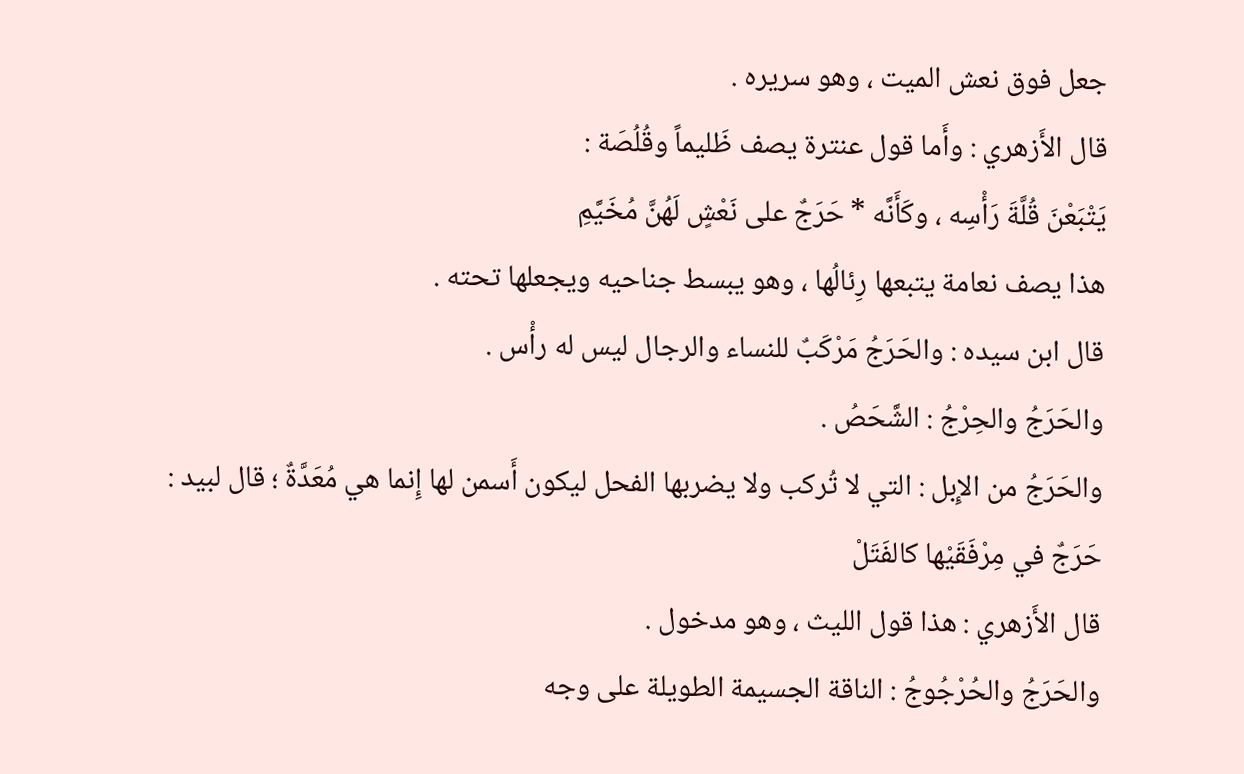جعل فوق نعش الميت ، وهو سريره .
قال الأَزهري : وأَما قول عنترة يصف ظَليماً وقُلُصَة :
يَتْبَعْنَ قُلَّةَ رَأْسِه ، وكَأَنَّه * حَرَجٌ على نَعْشٍ لَهُنَّ مُخَيَّمِ
هذا يصف نعامة يتبعها رِئالُها ، وهو يبسط جناحيه ويجعلها تحته .
قال ابن سيده : والحَرَجُ مَرْكَبٌ للنساء والرجال ليس له رأْس .
والحَرَجُ والحِرْجُ : الشَّحَصُ .
والحَرَجُ من الإِبل : التي لا تُركب ولا يضربها الفحل ليكون أَسمن لها إِنما هي مُعَدَّةٌ ؛ قال لبيد :
حَرَجٌ في مِرْفَقَيْها كالفَتَلْ
قال الأَزهري : هذا قول الليث ، وهو مدخول .
والحَرَجُ والحُرْجُوجُ : الناقة الجسيمة الطويلة على وجه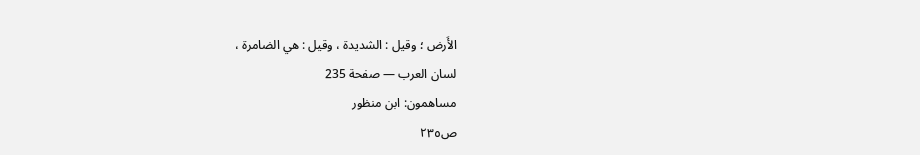الأَرض ؛ وقيل : الشديدة ، وقيل : هي الضامرة ،
لسان العرب — صفحة 235
مساهمون: ابن منظور
ص٢٣٥